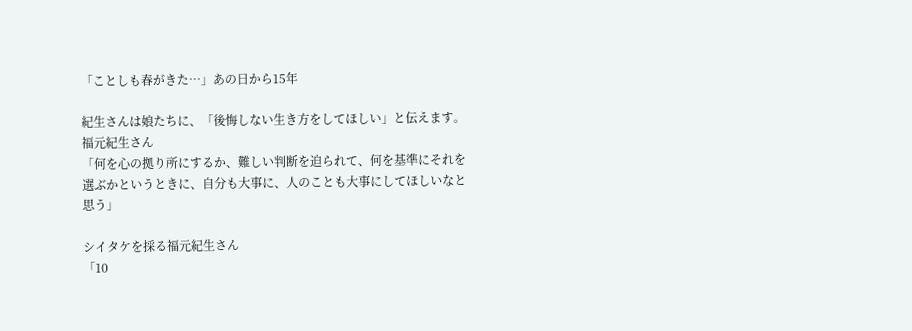「ことしも春がきた…」あの日から15年

紀生さんは娘たちに、「後悔しない生き方をしてほしい」と伝えます。
福元紀生さん
「何を心の拠り所にするか、難しい判断を迫られて、何を基準にそれを選ぶかというときに、自分も大事に、人のことも大事にしてほしいなと思う」

シイタケを採る福元紀生さん
「10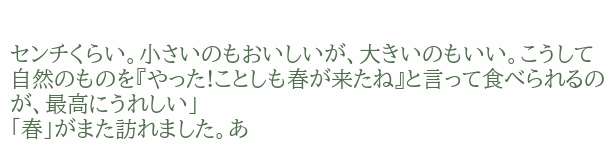センチくらい。小さいのもおいしいが、大きいのもいい。こうして自然のものを『やった!ことしも春が来たね』と言って食べられるのが、最高にうれしい」
「春」がまた訪れました。あ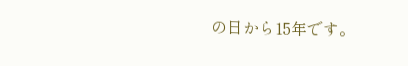の日から15年です。